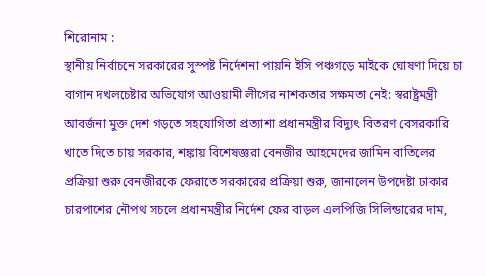শিরোনাম :
স্থানীয় নির্বাচনে সরকারের সুস্পষ্ট নির্দেশনা পায়নি ইসি পঞ্চগড়ে মাইকে ঘোষণা দিয়ে চা বাগান দখলচেষ্টার অভিযোগ আওয়ামী লীগের নাশকতার সক্ষমতা নেই: স্বরাষ্ট্রমন্ত্রী আবর্জনা মুক্ত দেশ গড়তে সহযোগিতা প্রত্যাশা প্রধানমন্ত্রীর বিদ্যুৎ বিতরণ বেসরকারি খাতে দিতে চায় সরকার, শঙ্কায় বিশেষজ্ঞরা বেনজীর আহমেদের জামিন বাতিলের প্রক্রিয়া শুরু বেনজীরকে ফেরাতে সরকারের প্রক্রিয়া শুরু, জানালেন উপদেষ্টা ঢাকার চারপাশের নৌপথ সচলে প্রধানমন্ত্রীর নির্দেশ ফের বাড়ল এলপিজি সিলিন্ডারের দাম,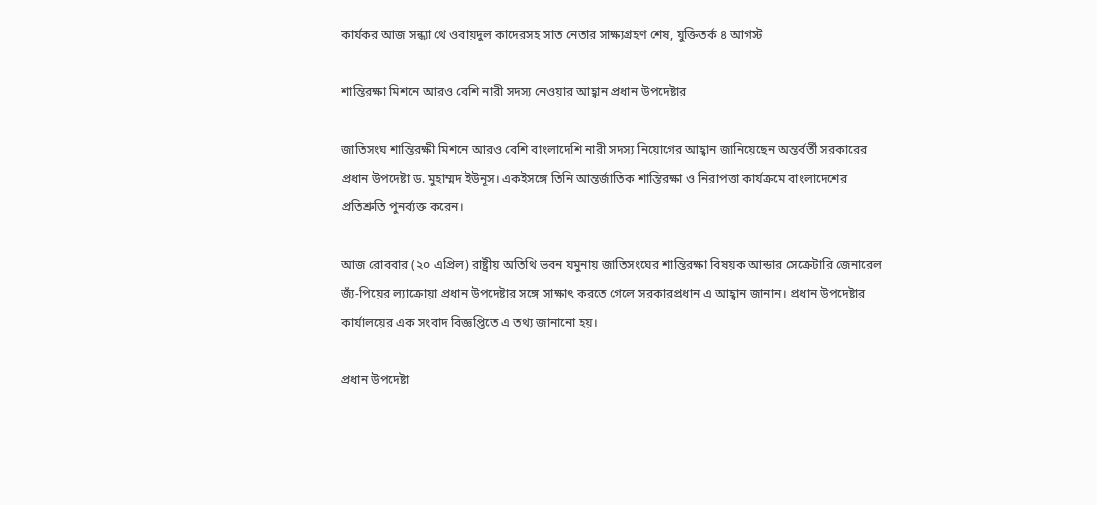কার্যকর আজ সন্ধ্যা থে ওবায়দুল কাদেরসহ সাত নেতার সাক্ষ্যগ্রহণ শেষ, যুক্তিতর্ক ৪ আগস্ট

শান্তিরক্ষা মিশনে আরও বেশি নারী সদস্য নেওয়ার আহ্বান প্রধান উপদেষ্টার

জাতিসংঘ শান্তিরক্ষী মিশনে আরও বেশি বাংলাদেশি নারী সদস্য নিয়োগের আহ্বান জানিয়েছেন অন্তর্বর্তী সরকারের প্রধান উপদেষ্টা ড. মুহাম্মদ ইউনূস। একইসঙ্গে তিনি আন্তর্জাতিক শান্তিরক্ষা ও নিরাপত্তা কার্যক্রমে বাংলাদেশের প্রতিশ্রুতি পুনর্ব্যক্ত করেন।

আজ রোববার (২০ এপ্রিল) রাষ্ট্রীয় অতিথি ভবন যমুনায় জাতিসংঘের শান্তিরক্ষা বিষয়ক আন্ডার সেক্রেটারি জেনারেল জ্যঁ-পিয়ের ল্যাক্রোয়া প্রধান উপদেষ্টার সঙ্গে সাক্ষাৎ করতে গেলে সরকারপ্রধান এ আহ্বান জানান। প্রধান উপদেষ্টার কার্যালয়ের এক সংবাদ বিজ্ঞপ্তিতে এ তথ্য জানানো হয়।

প্রধান উপদেষ্টা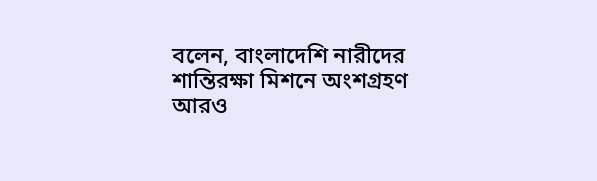বলেন, বাংলাদেশি নারীদের শান্তিরক্ষা মিশনে অংশগ্রহণ আরও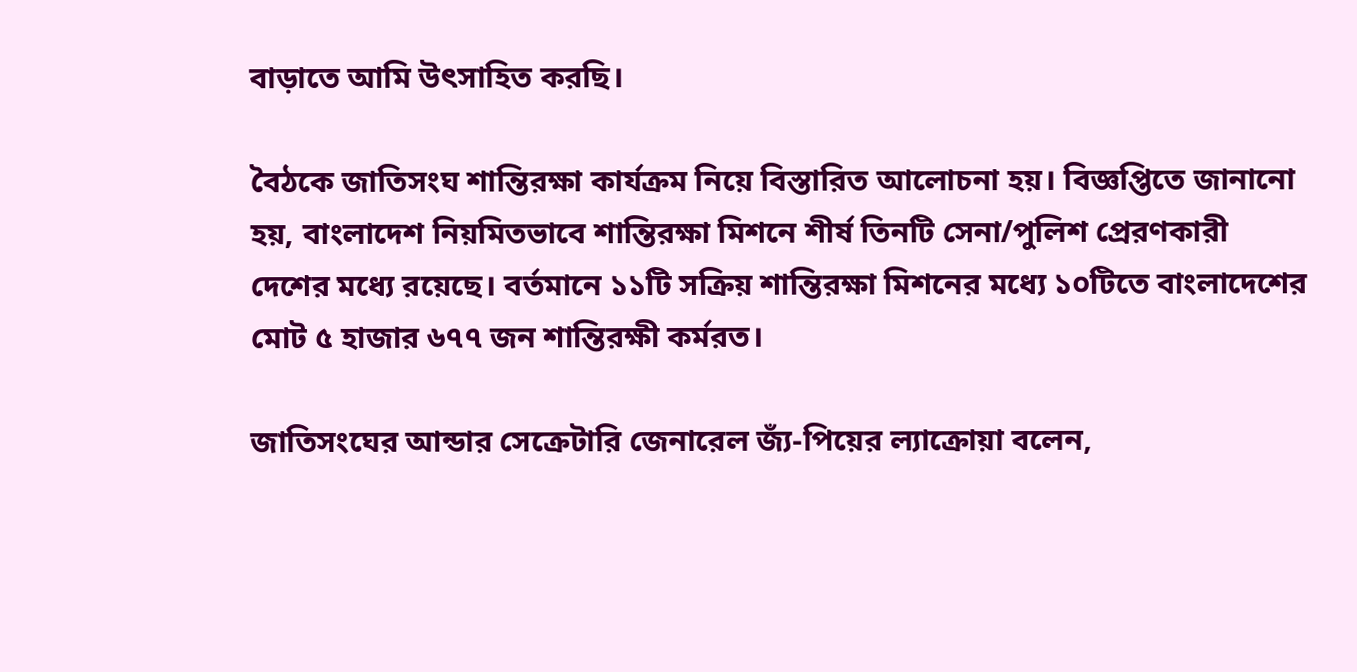বাড়াতে আমি উৎসাহিত করছি।

বৈঠকে জাতিসংঘ শান্তিরক্ষা কার্যক্রম নিয়ে বিস্তারিত আলোচনা হয়। বিজ্ঞপ্তিতে জানানো হয়, বাংলাদেশ নিয়মিতভাবে শান্তিরক্ষা মিশনে শীর্ষ তিনটি সেনা/পুলিশ প্রেরণকারী দেশের মধ্যে রয়েছে। বর্তমানে ১১টি সক্রিয় শান্তিরক্ষা মিশনের মধ্যে ১০টিতে বাংলাদেশের মোট ৫ হাজার ৬৭৭ জন শান্তিরক্ষী কর্মরত।

জাতিসংঘের আন্ডার সেক্রেটারি জেনারেল জ্যঁ-পিয়ের ল্যাক্রোয়া বলেন,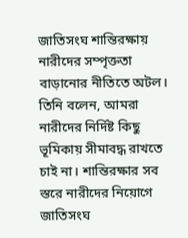জাতিসংঘ শান্তিরক্ষায় নারীদের সম্পৃক্ততা বাড়ানোর নীতিতে অটল। তিনি বলেন, আমরা নারীদের নির্দিষ্ট কিছু ভূমিকায় সীমাবদ্ধ রাখতে চাই না। শান্তিরক্ষার সব স্তরে নারীদের নিয়োগে জাতিসংঘ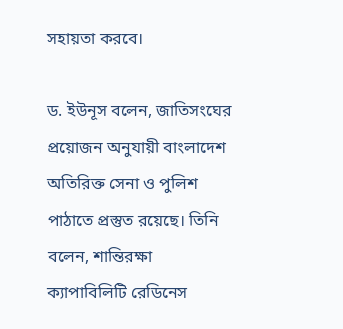সহায়তা করবে।

ড. ইউনূস বলেন, জাতিসংঘের প্রয়োজন অনুযায়ী বাংলাদেশ অতিরিক্ত সেনা ও পুলিশ পাঠাতে প্রস্তুত রয়েছে। তিনি বলেন, শান্তিরক্ষা ক্যাপাবিলিটি রেডিনেস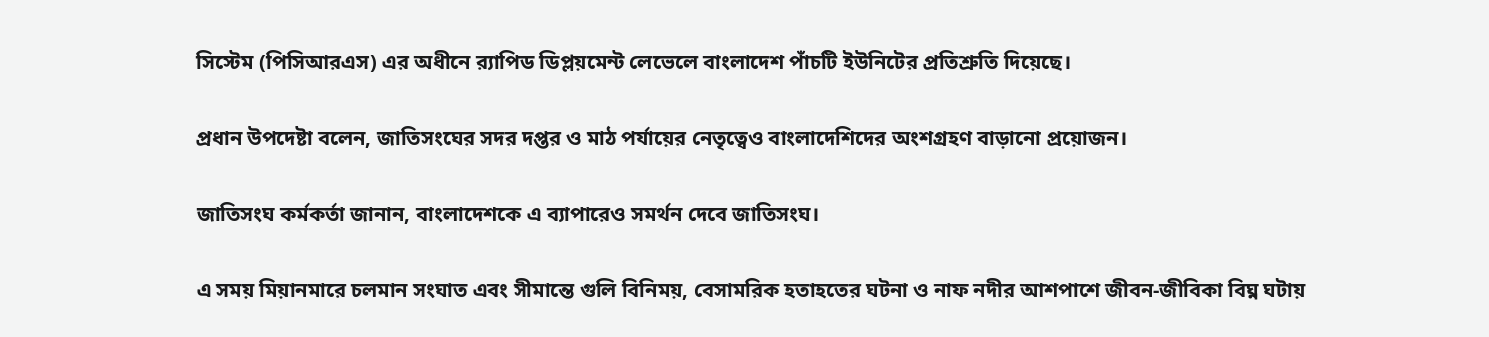সিস্টেম (পিসিআরএস) এর অধীনে র‌্যাপিড ডিপ্লয়মেন্ট লেভেলে বাংলাদেশ পাঁচটি ইউনিটের প্রতিশ্রুতি দিয়েছে।

প্রধান উপদেষ্টা বলেন, জাতিসংঘের সদর দপ্তর ও মাঠ পর্যায়ের নেতৃত্বেও বাংলাদেশিদের অংশগ্রহণ বাড়ানো প্রয়োজন।

জাতিসংঘ কর্মকর্তা জানান, বাংলাদেশকে এ ব্যাপারেও সমর্থন দেবে জাতিসংঘ।

এ সময় মিয়ানমারে চলমান সংঘাত এবং সীমান্তে গুলি বিনিময়, বেসামরিক হতাহতের ঘটনা ও নাফ নদীর আশপাশে জীবন-জীবিকা বিঘ্ন ঘটায়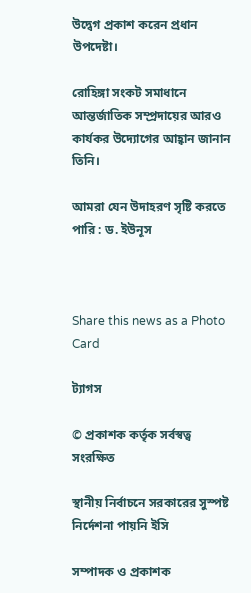উদ্বেগ প্রকাশ করেন প্রধান উপদেষ্টা।

রোহিঙ্গা সংকট সমাধানে আন্তর্জাতিক সম্প্রদায়ের আরও কার্যকর উদ্যোগের আহ্বান জানান তিনি।

আমরা যেন উদাহরণ সৃষ্টি করতে পারি : ড. ইউনূস



Share this news as a Photo Card

ট্যাগস

© প্রকাশক কর্তৃক সর্বস্বত্ব সংরক্ষিত

স্থানীয় নির্বাচনে সরকারের সুস্পষ্ট নির্দেশনা পায়নি ইসি

সম্পাদক ও প্রকাশক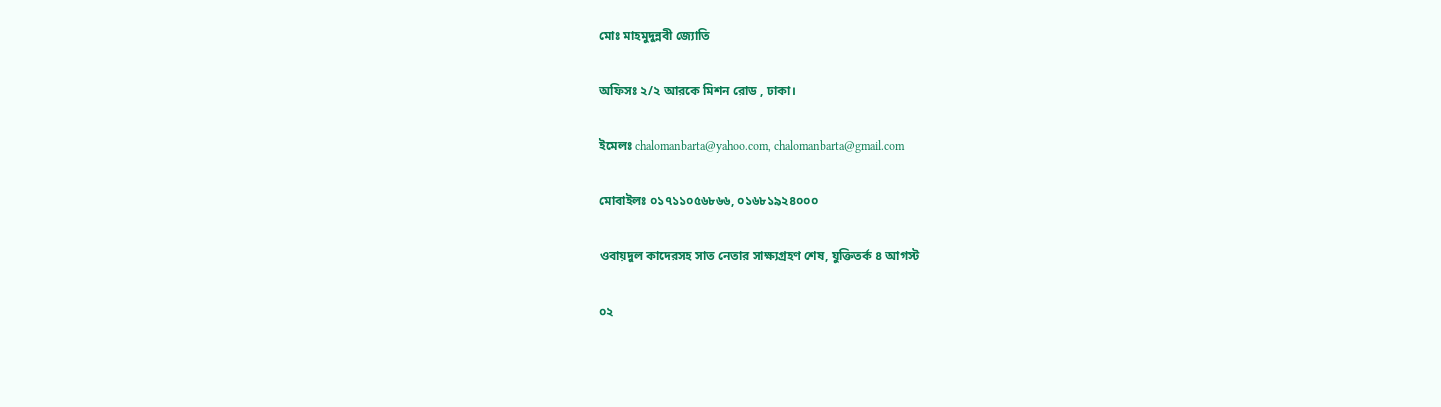মোঃ মাহমুদুন্নবী জ্যোতি

অফিসঃ ২/২ আরকে মিশন রোড , ঢাকা।

ইমেলঃ chalomanbarta@yahoo.com, chalomanbarta@gmail.com

মোবাইলঃ ০১৭১১০৫৬৮৬৬, ০১৬৮১৯২৪০০০

ওবায়দুল কাদেরসহ সাত নেতার সাক্ষ্যগ্রহণ শেষ, যুক্তিতর্ক ৪ আগস্ট

০২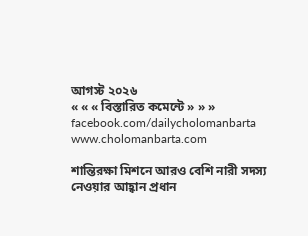আগস্ট ২০২৬
« « « বিস্তারিত কমেন্টে » » »
facebook.com/dailycholomanbarta
www.cholomanbarta.com

শান্তিরক্ষা মিশনে আরও বেশি নারী সদস্য নেওয়ার আহ্বান প্রধান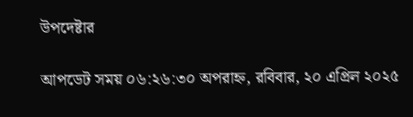উপদেষ্টার

আপডেট সময় ০৬:২৬:৩০ অপরাহ্ন, রবিবার, ২০ এপ্রিল ২০২৫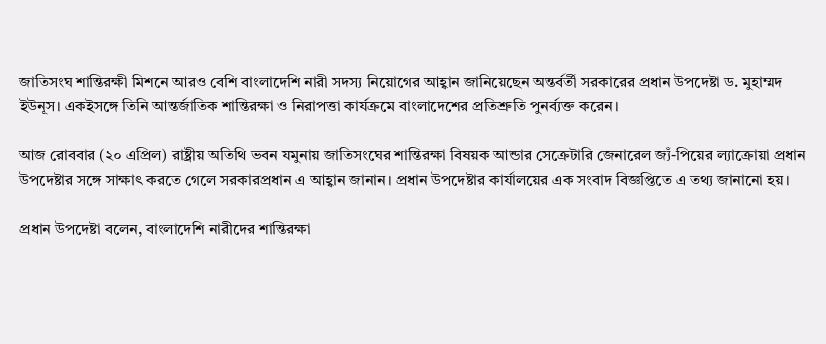জাতিসংঘ শান্তিরক্ষী মিশনে আরও বেশি বাংলাদেশি নারী সদস্য নিয়োগের আহ্বান জানিয়েছেন অন্তর্বর্তী সরকারের প্রধান উপদেষ্টা ড. মুহাম্মদ ইউনূস। একইসঙ্গে তিনি আন্তর্জাতিক শান্তিরক্ষা ও নিরাপত্তা কার্যক্রমে বাংলাদেশের প্রতিশ্রুতি পুনর্ব্যক্ত করেন।

আজ রোববার (২০ এপ্রিল) রাষ্ট্রীয় অতিথি ভবন যমুনায় জাতিসংঘের শান্তিরক্ষা বিষয়ক আন্ডার সেক্রেটারি জেনারেল জ্যঁ-পিয়ের ল্যাক্রোয়া প্রধান উপদেষ্টার সঙ্গে সাক্ষাৎ করতে গেলে সরকারপ্রধান এ আহ্বান জানান। প্রধান উপদেষ্টার কার্যালয়ের এক সংবাদ বিজ্ঞপ্তিতে এ তথ্য জানানো হয়।

প্রধান উপদেষ্টা বলেন, বাংলাদেশি নারীদের শান্তিরক্ষা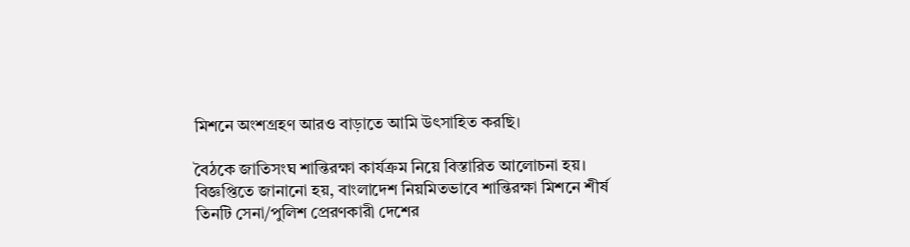মিশনে অংশগ্রহণ আরও বাড়াতে আমি উৎসাহিত করছি।

বৈঠকে জাতিসংঘ শান্তিরক্ষা কার্যক্রম নিয়ে বিস্তারিত আলোচনা হয়। বিজ্ঞপ্তিতে জানানো হয়, বাংলাদেশ নিয়মিতভাবে শান্তিরক্ষা মিশনে শীর্ষ তিনটি সেনা/পুলিশ প্রেরণকারী দেশের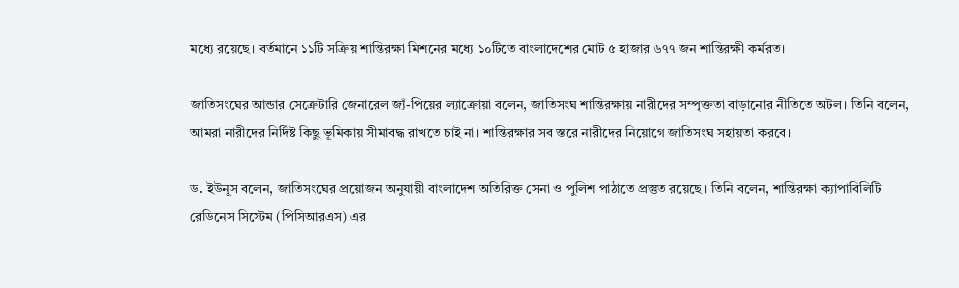মধ্যে রয়েছে। বর্তমানে ১১টি সক্রিয় শান্তিরক্ষা মিশনের মধ্যে ১০টিতে বাংলাদেশের মোট ৫ হাজার ৬৭৭ জন শান্তিরক্ষী কর্মরত।

জাতিসংঘের আন্ডার সেক্রেটারি জেনারেল জ্যঁ-পিয়ের ল্যাক্রোয়া বলেন, জাতিসংঘ শান্তিরক্ষায় নারীদের সম্পৃক্ততা বাড়ানোর নীতিতে অটল। তিনি বলেন, আমরা নারীদের নির্দিষ্ট কিছু ভূমিকায় সীমাবদ্ধ রাখতে চাই না। শান্তিরক্ষার সব স্তরে নারীদের নিয়োগে জাতিসংঘ সহায়তা করবে।

ড. ইউনূস বলেন, জাতিসংঘের প্রয়োজন অনুযায়ী বাংলাদেশ অতিরিক্ত সেনা ও পুলিশ পাঠাতে প্রস্তুত রয়েছে। তিনি বলেন, শান্তিরক্ষা ক্যাপাবিলিটি রেডিনেস সিস্টেম (পিসিআরএস) এর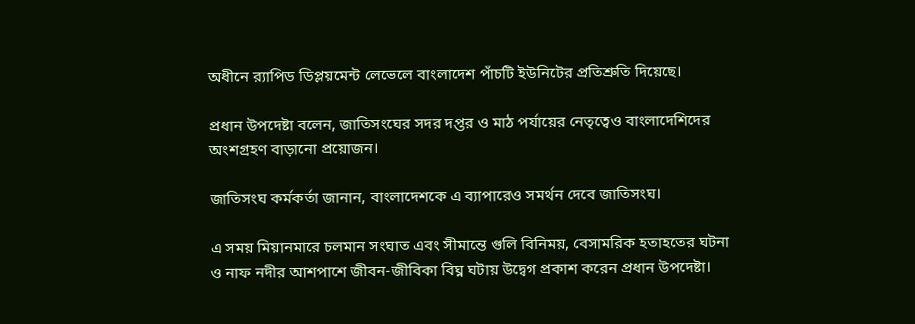অধীনে র‌্যাপিড ডিপ্লয়মেন্ট লেভেলে বাংলাদেশ পাঁচটি ইউনিটের প্রতিশ্রুতি দিয়েছে।

প্রধান উপদেষ্টা বলেন, জাতিসংঘের সদর দপ্তর ও মাঠ পর্যায়ের নেতৃত্বেও বাংলাদেশিদের অংশগ্রহণ বাড়ানো প্রয়োজন।

জাতিসংঘ কর্মকর্তা জানান, বাংলাদেশকে এ ব্যাপারেও সমর্থন দেবে জাতিসংঘ।

এ সময় মিয়ানমারে চলমান সংঘাত এবং সীমান্তে গুলি বিনিময়, বেসামরিক হতাহতের ঘটনা ও নাফ নদীর আশপাশে জীবন-জীবিকা বিঘ্ন ঘটায় উদ্বেগ প্রকাশ করেন প্রধান উপদেষ্টা।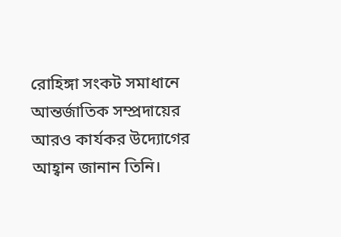রোহিঙ্গা সংকট সমাধানে আন্তর্জাতিক সম্প্রদায়ের আরও কার্যকর উদ্যোগের আহ্বান জানান তিনি।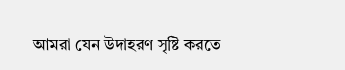আমরা যেন উদাহরণ সৃষ্টি করতে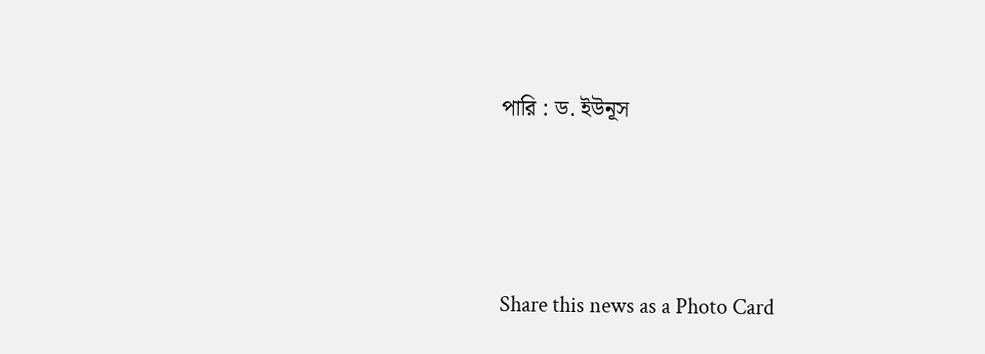পারি : ড. ইউনূস



Share this news as a Photo Card